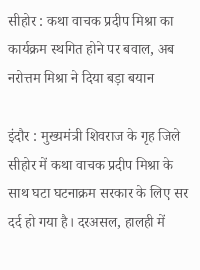सीहोर : कथा वाचक प्रदीप मिश्रा का कार्यक्रम स्थगित होने पर बवाल, अब नरोत्तम मिश्रा ने दिया बड़ा बयान

इंदौर : मुख्यमंत्री शिवराज के गृह जिले सीहोर में कथा वाचक प्रदीप मिश्रा के साथ घटा घटनाक्रम सरकार के लिए सर दर्द हो गया है। दरअसल, हालही में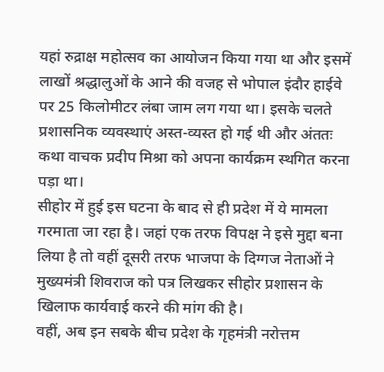यहां रुद्राक्ष महोत्सव का आयोजन किया गया था और इसमें लाखों श्रद्धालुओं के आने की वजह से भोपाल इंदौर हाईवे पर 25 किलोमीटर लंबा जाम लग गया था। इसके चलते प्रशासनिक व्यवस्थाएं अस्त-व्यस्त हो गई थी और अंततः कथा वाचक प्रदीप मिश्रा को अपना कार्यक्रम स्थगित करना पड़ा था।
सीहोर में हुई इस घटना के बाद से ही प्रदेश में ये मामला गरमाता जा रहा है। जहां एक तरफ विपक्ष ने इसे मुद्दा बना लिया है तो वहीं दूसरी तरफ भाजपा के दिग्गज नेताओं ने मुख्यमंत्री शिवराज को पत्र लिखकर सीहोर प्रशासन के खिलाफ कार्यवाई करने की मांग की है।
वहीं, अब इन सबके बीच प्रदेश के गृहमंत्री नरोत्तम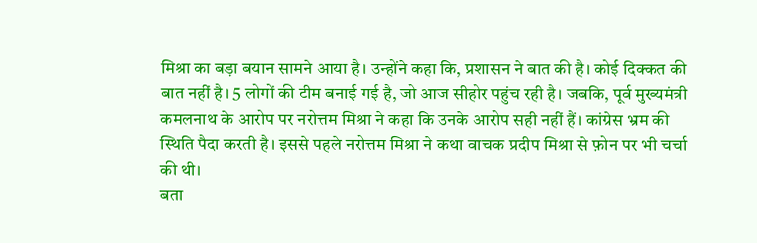मिश्रा का बड़ा बयान सामने आया है। उन्होंने कहा कि, प्रशासन ने बात की है। कोई दिक्कत की बात नहीं है। 5 लोगों की टीम बनाई गई है, जो आज सीहोर पहुंच रही है। जबकि, पूर्व मुख्यमंत्री कमलनाथ के आरोप पर नरोत्तम मिश्रा ने कहा कि उनके आरोप सही नहीं हैं। कांग्रेस भ्रम की स्थिति पैदा करती है। इससे पहले नरोत्तम मिश्रा ने कथा वाचक प्रदीप मिश्रा से फ़ोन पर भी चर्चा की थी।
बता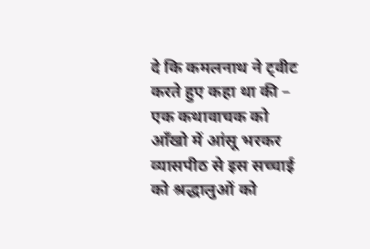दे कि कमलनाथ ने ट्वीट करते हुए कहा था की – एक कथावाचक को आँखो में आंसू भरकर व्यासपीठ से इस सच्चाई को श्रद्धालुओं को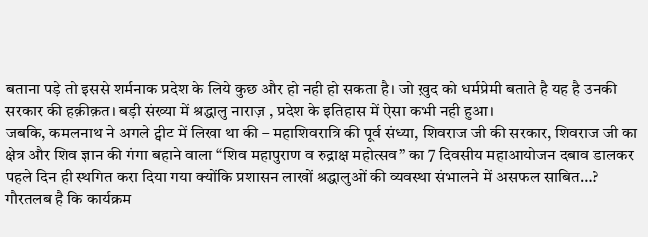बताना पड़े तो इससे शर्मनाक प्रदेश के लिये कुछ और हो नही हो सकता है। जो ख़ुद को धर्मप्रेमी बताते है यह है उनकी सरकार की हक़ीक़त। बड़ी संख्या में श्रद्धालु नाराज़ , प्रदेश के इतिहास में ऐसा कभी नही हुआ।
जबकि, कमलनाथ ने अगले ट्वीट में लिखा था की – महाशिवरात्रि की पूर्व संध्या, शिवराज जी की सरकार, शिवराज जी का क्षेत्र और शिव ज्ञान की गंगा बहाने वाला “शिव महापुराण व रुद्राक्ष महोत्सव” का 7 दिवसीय महाआयोजन दबाव डालकर पहले दिन ही स्थगित करा दिया गया क्योंकि प्रशासन लाखों श्रद्धालुओं की व्यवस्था संभालने में असफल साबित…?
गौरतलब है कि कार्यक्रम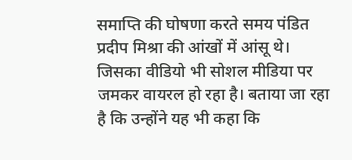समाप्ति की घोषणा करते समय पंडित प्रदीप मिश्रा की आंखों में आंसू थे। जिसका वीडियो भी सोशल मीडिया पर जमकर वायरल हो रहा है। बताया जा रहा है कि उन्होंने यह भी कहा कि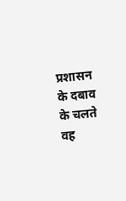प्रशासन के दबाव के चलते वह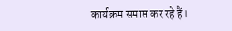कार्यक्रम समाप्त कर रहे हैं।